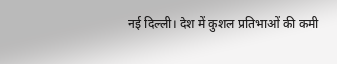नई दिल्ली। देश में कुशल प्रतिभाओं की कमी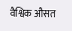वैश्विक औसत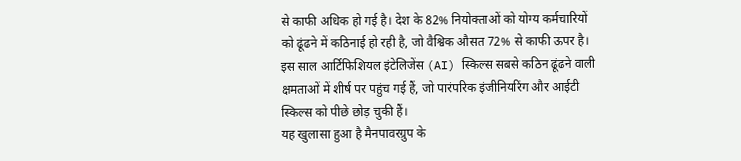से काफी अधिक हो गई है। देश के 82% नियोक्ताओं को योग्य कर्मचारियों को ढूंढने में कठिनाई हो रही है, जो वैश्विक औसत 72% से काफी ऊपर है। इस साल आर्टिफिशियल इंटेलिजेंस (AI) स्किल्स सबसे कठिन ढूंढने वाली क्षमताओं में शीर्ष पर पहुंच गई हैं, जो पारंपरिक इंजीनियरिंग और आईटी स्किल्स को पीछे छोड़ चुकी हैं।
यह खुलासा हुआ है मैनपावरग्रुप के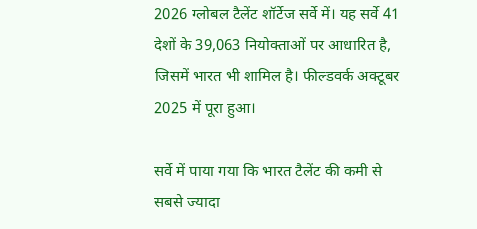2026 ग्लोबल टैलेंट शॉर्टेज सर्वे में। यह सर्वे 41 देशों के 39,063 नियोक्ताओं पर आधारित है, जिसमें भारत भी शामिल है। फील्डवर्क अक्टूबर 2025 में पूरा हुआ।

सर्वे में पाया गया कि भारत टैलेंट की कमी से सबसे ज्यादा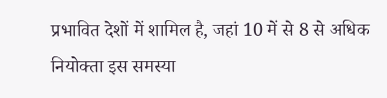प्रभावित देशों में शामिल है, जहां 10 में से 8 से अधिक नियोक्ता इस समस्या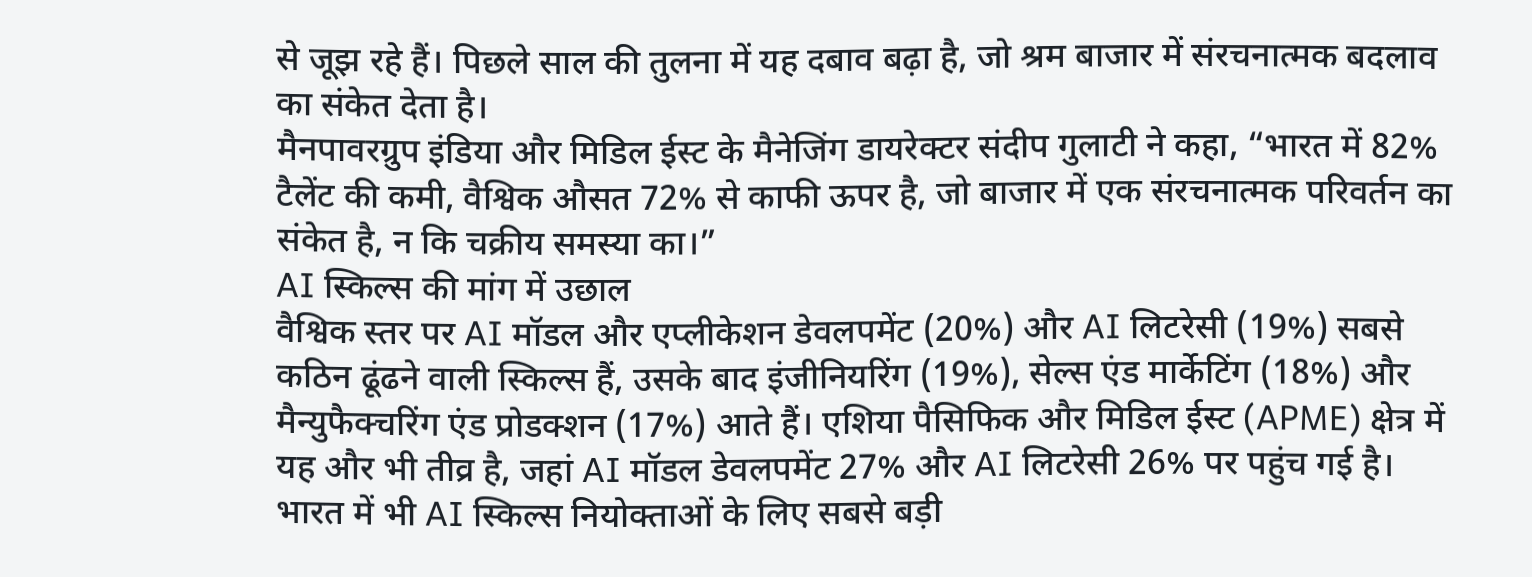से जूझ रहे हैं। पिछले साल की तुलना में यह दबाव बढ़ा है, जो श्रम बाजार में संरचनात्मक बदलाव का संकेत देता है।
मैनपावरग्रुप इंडिया और मिडिल ईस्ट के मैनेजिंग डायरेक्टर संदीप गुलाटी ने कहा, “भारत में 82% टैलेंट की कमी, वैश्विक औसत 72% से काफी ऊपर है, जो बाजार में एक संरचनात्मक परिवर्तन का संकेत है, न कि चक्रीय समस्या का।”
AI स्किल्स की मांग में उछाल
वैश्विक स्तर पर AI मॉडल और एप्लीकेशन डेवलपमेंट (20%) और AI लिटरेसी (19%) सबसे कठिन ढूंढने वाली स्किल्स हैं, उसके बाद इंजीनियरिंग (19%), सेल्स एंड मार्केटिंग (18%) और मैन्युफैक्चरिंग एंड प्रोडक्शन (17%) आते हैं। एशिया पैसिफिक और मिडिल ईस्ट (APME) क्षेत्र में यह और भी तीव्र है, जहां AI मॉडल डेवलपमेंट 27% और AI लिटरेसी 26% पर पहुंच गई है। भारत में भी AI स्किल्स नियोक्ताओं के लिए सबसे बड़ी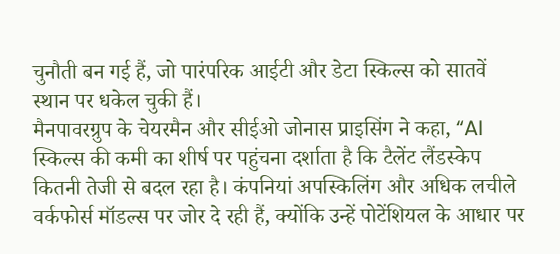चुनौती बन गई हैं, जो पारंपरिक आईटी और डेटा स्किल्स को सातवें स्थान पर धकेल चुकी हैं।
मैनपावरग्रुप के चेयरमैन और सीईओ जोनास प्राइसिंग ने कहा, “AI स्किल्स की कमी का शीर्ष पर पहुंचना दर्शाता है कि टैलेंट लैंडस्केप कितनी तेजी से बदल रहा है। कंपनियां अपस्किलिंग और अधिक लचीले वर्कफोर्स मॉडल्स पर जोर दे रही हैं, क्योंकि उन्हें पोटेंशियल के आधार पर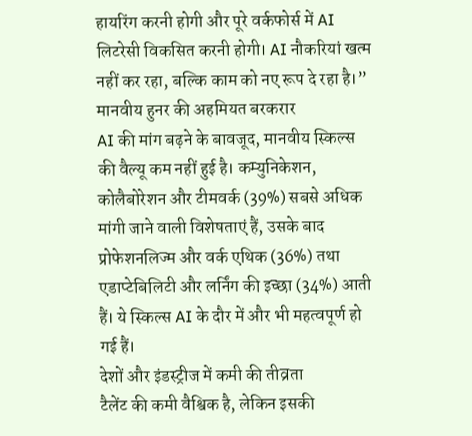हायरिंग करनी होगी और पूरे वर्कफोर्स में AI लिटरेसी विकसित करनी होगी। AI नौकरियां खत्म नहीं कर रहा, बल्कि काम को नए रूप दे रहा है।”
मानवीय हुनर की अहमियत बरकरार
AI की मांग बढ़ने के बावजूद, मानवीय स्किल्स की वैल्यू कम नहीं हुई है। कम्युनिकेशन, कोलैबोरेशन और टीमवर्क (39%) सबसे अधिक मांगी जाने वाली विशेषताएं हैं, उसके बाद प्रोफेशनलिज्म और वर्क एथिक (36%) तथा एडाप्टेबिलिटी और लर्निंग की इच्छा (34%) आती हैं। ये स्किल्स AI के दौर में और भी महत्वपूर्ण हो गई हैं।
देशों और इंडस्ट्रीज में कमी की तीव्रता
टैलेंट की कमी वैश्विक है, लेकिन इसकी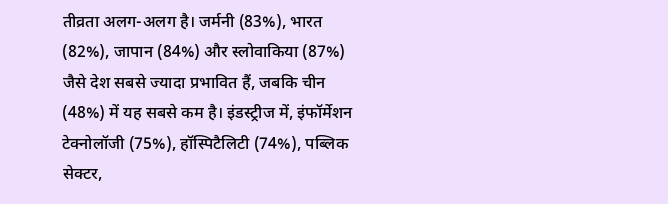तीव्रता अलग-अलग है। जर्मनी (83%), भारत (82%), जापान (84%) और स्लोवाकिया (87%) जैसे देश सबसे ज्यादा प्रभावित हैं, जबकि चीन (48%) में यह सबसे कम है। इंडस्ट्रीज में, इंफॉर्मेशन टेक्नोलॉजी (75%), हॉस्पिटैलिटी (74%), पब्लिक सेक्टर,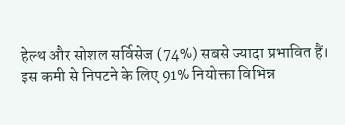हेल्थ और सोशल सर्विसेज (74%) सबसे ज्यादा प्रभावित हैं।
इस कमी से निपटने के लिए 91% नियोक्ता विभिन्न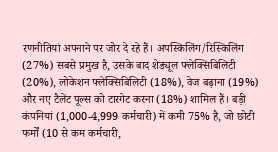रणनीतियां अपनाने पर जोर दे रहे हैं। अपस्किलिंग/रिस्किलिंग (27%) सबसे प्रमुख है, उसके बाद शेड्यूल फ्लेक्सिबिलिटी (20%), लोकेशन फ्लेक्सिबिलिटी (18%), वेज बढ़ाना (19%) और नए टैलेंट पूल्स को टारगेट करना (18%) शामिल हैं। बड़ी कंपनियां (1,000-4,999 कर्मचारी) में कमी 75% है, जो छोटी फर्मों (10 से कम कर्मचारी,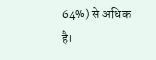64%) से अधिक है।